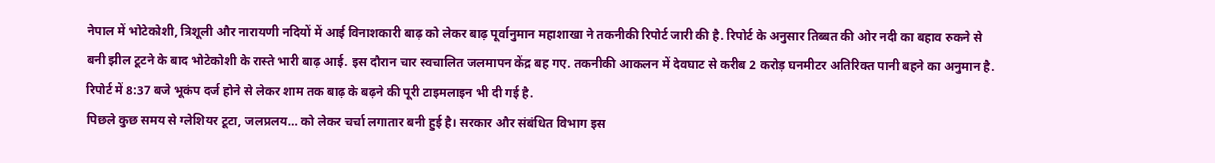नेपाल में भोटेकोशी, त्रिशूली और नारायणी नदियों में आई विनाशकारी बाढ़ को लेकर बाढ़ पूर्वानुमान महाशाखा ने तकनीकी रिपोर्ट जारी की है. रिपोर्ट के अनुसार तिब्बत की ओर नदी का बहाव रुकने से बनी झील टूटने के बाद भोटेकोशी के रास्ते भारी बाढ़ आई. इस दौरान चार स्वचालित जलमापन केंद्र बह गए. तकनीकी आकलन में देवघाट से करीब 2 करोड़ घनमीटर अतिरिक्त पानी बहने का अनुमान है. रिपोर्ट में 8:37 बजे भूकंप दर्ज होने से लेकर शाम तक बाढ़ के बढ़ने की पूरी टाइमलाइन भी दी गई है.
पिछले कुछ समय से ग्लेशियर टूटा, जलप्रलय… को लेकर चर्चा लगातार बनी हुई है। सरकार और संबंधित विभाग इस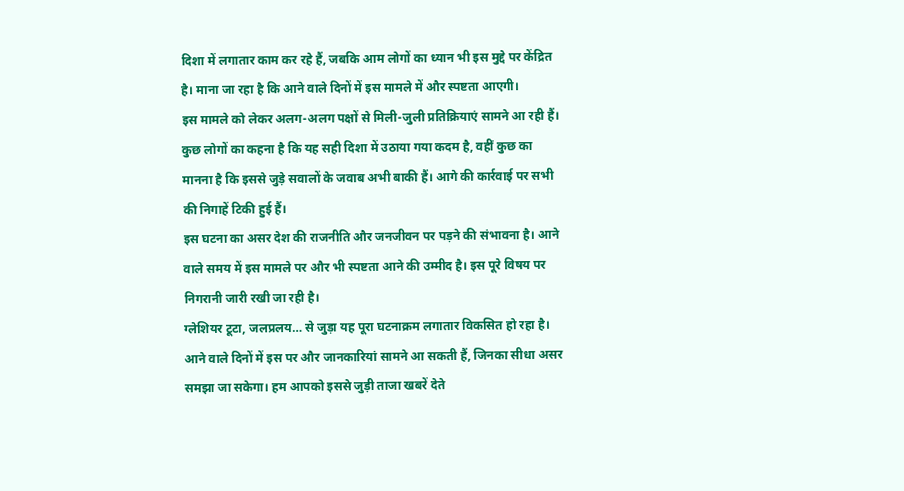दिशा में लगातार काम कर रहे हैं, जबकि आम लोगों का ध्यान भी इस मुद्दे पर केंद्रित है। माना जा रहा है कि आने वाले दिनों में इस मामले में और स्पष्टता आएगी।
इस मामले को लेकर अलग-अलग पक्षों से मिली-जुली प्रतिक्रियाएं सामने आ रही हैं। कुछ लोगों का कहना है कि यह सही दिशा में उठाया गया कदम है, वहीं कुछ का मानना है कि इससे जुड़े सवालों के जवाब अभी बाकी हैं। आगे की कार्रवाई पर सभी की निगाहें टिकी हुई हैं।
इस घटना का असर देश की राजनीति और जनजीवन पर पड़ने की संभावना है। आने वाले समय में इस मामले पर और भी स्पष्टता आने की उम्मीद है। इस पूरे विषय पर निगरानी जारी रखी जा रही है।
ग्लेशियर टूटा, जलप्रलय… से जुड़ा यह पूरा घटनाक्रम लगातार विकसित हो रहा है। आने वाले दिनों में इस पर और जानकारियां सामने आ सकती हैं, जिनका सीधा असर समझा जा सकेगा। हम आपको इससे जुड़ी ताजा खबरें देते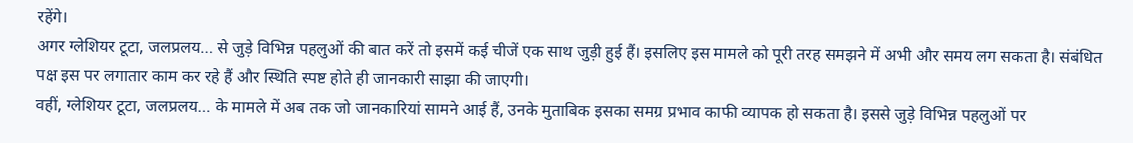रहेंगे।
अगर ग्लेशियर टूटा, जलप्रलय… से जुड़े विभिन्न पहलुओं की बात करें तो इसमें कई चीजें एक साथ जुड़ी हुई हैं। इसलिए इस मामले को पूरी तरह समझने में अभी और समय लग सकता है। संबंधित पक्ष इस पर लगातार काम कर रहे हैं और स्थिति स्पष्ट होते ही जानकारी साझा की जाएगी।
वहीं, ग्लेशियर टूटा, जलप्रलय… के मामले में अब तक जो जानकारियां सामने आई हैं, उनके मुताबिक इसका समग्र प्रभाव काफी व्यापक हो सकता है। इससे जुड़े विभिन्न पहलुओं पर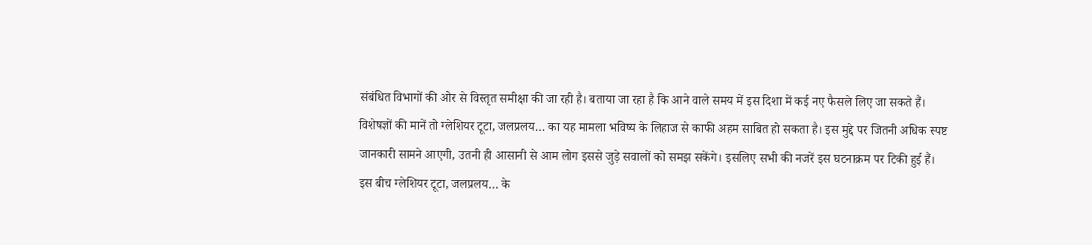संबंधित विभागों की ओर से विस्तृत समीक्षा की जा रही है। बताया जा रहा है कि आने वाले समय में इस दिशा में कई नए फैसले लिए जा सकते हैं।
विशेषज्ञों की मानें तो ग्लेशियर टूटा, जलप्रलय… का यह मामला भविष्य के लिहाज से काफी अहम साबित हो सकता है। इस मुद्दे पर जितनी अधिक स्पष्ट जानकारी सामने आएगी, उतनी ही आसानी से आम लोग इससे जुड़े सवालों को समझ सकेंगे। इसलिए सभी की नजरें इस घटनाक्रम पर टिकी हुई हैं।
इस बीच ग्लेशियर टूटा, जलप्रलय… के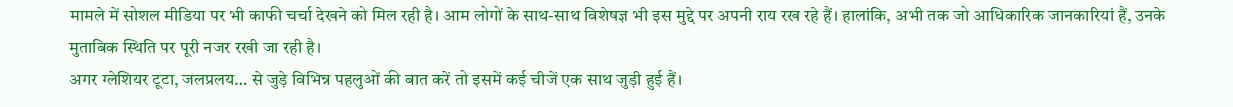मामले में सोशल मीडिया पर भी काफी चर्चा देखने को मिल रही है। आम लोगों के साथ-साथ विशेषज्ञ भी इस मुद्दे पर अपनी राय रख रहे हैं। हालांकि, अभी तक जो आधिकारिक जानकारियां हैं, उनके मुताबिक स्थिति पर पूरी नजर रखी जा रही है।
अगर ग्लेशियर टूटा, जलप्रलय… से जुड़े विभिन्न पहलुओं की बात करें तो इसमें कई चीजें एक साथ जुड़ी हुई हैं।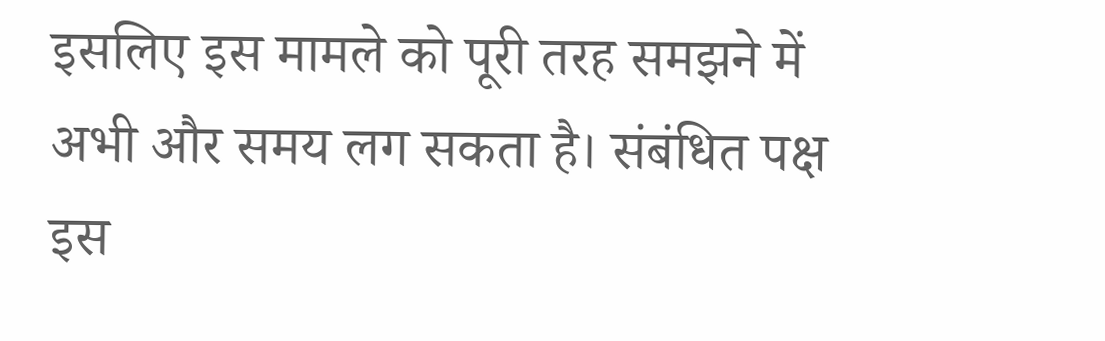इसलिए इस मामले को पूरी तरह समझने में अभी और समय लग सकता है। संबंधित पक्ष इस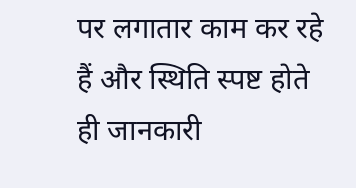पर लगातार काम कर रहे हैं और स्थिति स्पष्ट होते ही जानकारी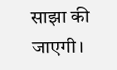साझा की जाएगी।